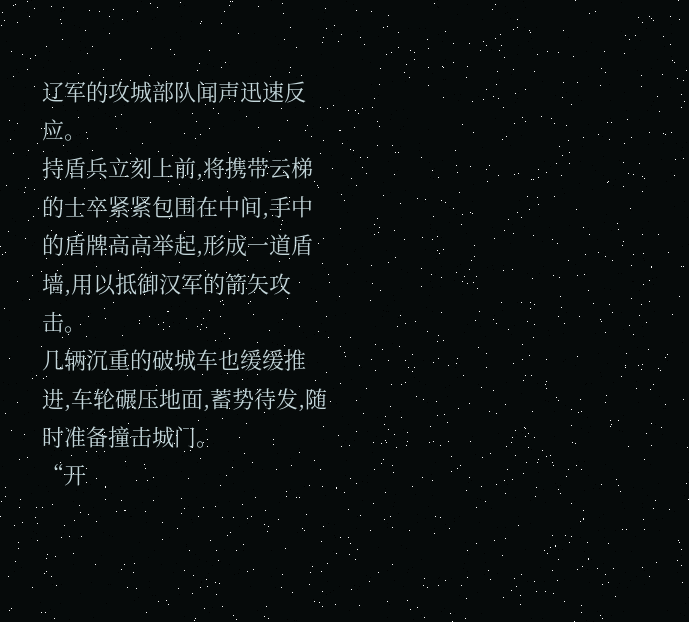辽军的攻城部队闻声迅速反应。
持盾兵立刻上前,将携带云梯的士卒紧紧包围在中间,手中的盾牌高高举起,形成一道盾墙,用以抵御汉军的箭矢攻击。
几辆沉重的破城车也缓缓推进,车轮碾压地面,蓄势待发,随时准备撞击城门。
“开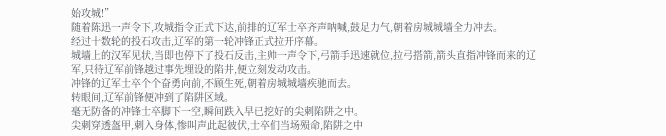始攻城!”
随着陈迅一声令下,攻城指令正式下达,前排的辽军士卒齐声呐喊,鼓足力气,朝着房城城墙全力冲去。
经过十数轮的投石攻击,辽军的第一轮冲锋正式拉开序幕。
城墙上的汉军见状,当即也停下了投石反击,主帅一声令下,弓箭手迅速就位,拉弓搭箭,箭头直指冲锋而来的辽军,只待辽军前锋越过事先埋设的陷井,便立刻发动攻击。
冲锋的辽军士卒个个奋勇向前,不顾生死,朝着房城城墙疾驰而去。
转眼间,辽军前锋便冲到了陷阱区域。
毫无防备的冲锋士卒脚下一空,瞬间跌入早已挖好的尖刺陷阱之中。
尖刺穿透盔甲,刺入身体,惨叫声此起彼伏,士卒们当场殒命,陷阱之中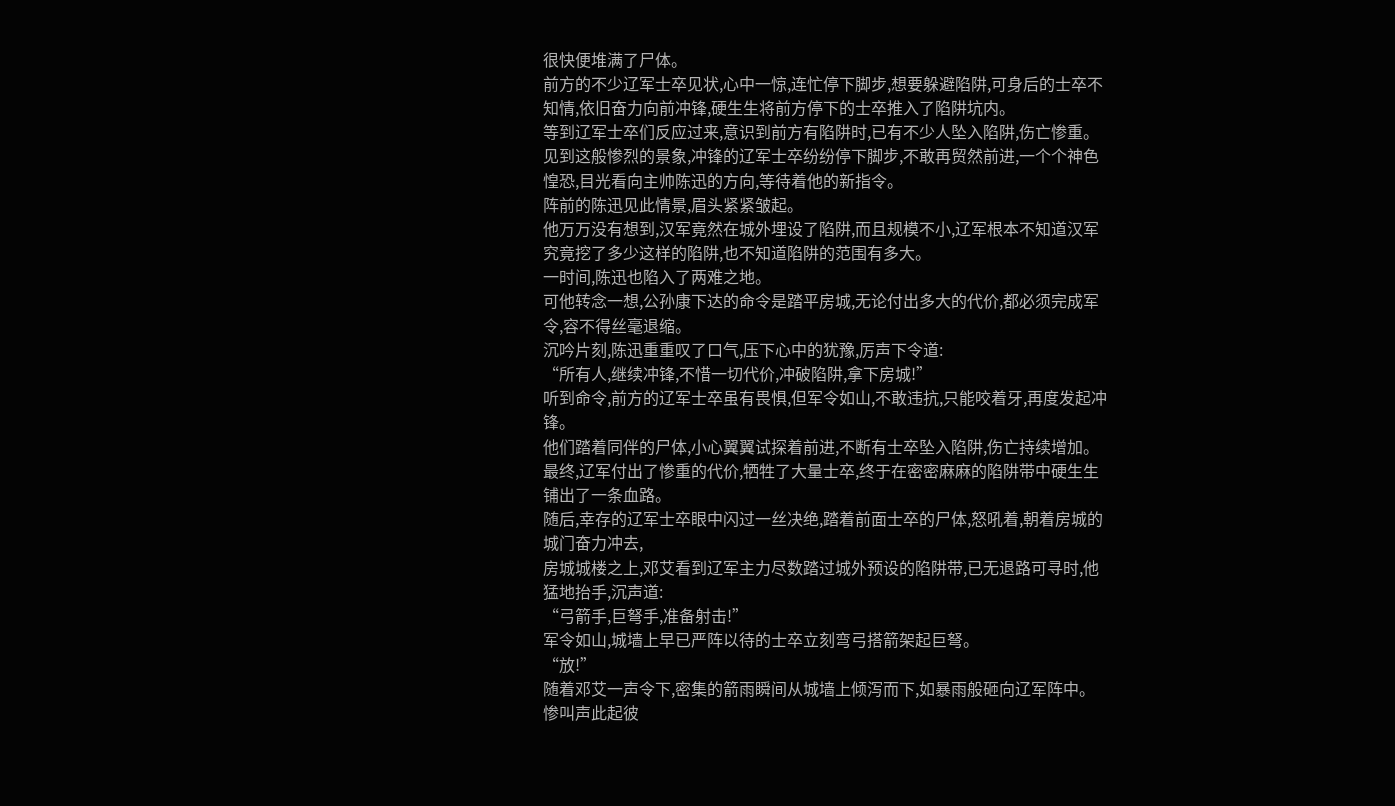很快便堆满了尸体。
前方的不少辽军士卒见状,心中一惊,连忙停下脚步,想要躲避陷阱,可身后的士卒不知情,依旧奋力向前冲锋,硬生生将前方停下的士卒推入了陷阱坑内。
等到辽军士卒们反应过来,意识到前方有陷阱时,已有不少人坠入陷阱,伤亡惨重。
见到这般惨烈的景象,冲锋的辽军士卒纷纷停下脚步,不敢再贸然前进,一个个神色惶恐,目光看向主帅陈迅的方向,等待着他的新指令。
阵前的陈迅见此情景,眉头紧紧皱起。
他万万没有想到,汉军竟然在城外埋设了陷阱,而且规模不小,辽军根本不知道汉军究竟挖了多少这样的陷阱,也不知道陷阱的范围有多大。
一时间,陈迅也陷入了两难之地。
可他转念一想,公孙康下达的命令是踏平房城,无论付出多大的代价,都必须完成军令,容不得丝毫退缩。
沉吟片刻,陈迅重重叹了口气,压下心中的犹豫,厉声下令道:
“所有人,继续冲锋,不惜一切代价,冲破陷阱,拿下房城!”
听到命令,前方的辽军士卒虽有畏惧,但军令如山,不敢违抗,只能咬着牙,再度发起冲锋。
他们踏着同伴的尸体,小心翼翼试探着前进,不断有士卒坠入陷阱,伤亡持续增加。
最终,辽军付出了惨重的代价,牺牲了大量士卒,终于在密密麻麻的陷阱带中硬生生铺出了一条血路。
随后,幸存的辽军士卒眼中闪过一丝决绝,踏着前面士卒的尸体,怒吼着,朝着房城的城门奋力冲去,
房城城楼之上,邓艾看到辽军主力尽数踏过城外预设的陷阱带,已无退路可寻时,他猛地抬手,沉声道:
“弓箭手,巨弩手,准备射击!”
军令如山,城墙上早已严阵以待的士卒立刻弯弓搭箭架起巨弩。
“放!”
随着邓艾一声令下,密集的箭雨瞬间从城墙上倾泻而下,如暴雨般砸向辽军阵中。
惨叫声此起彼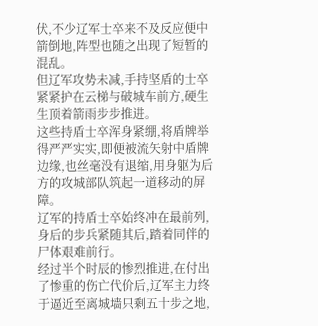伏,不少辽军士卒来不及反应便中箭倒地,阵型也随之出现了短暂的混乱。
但辽军攻势未减,手持坚盾的士卒紧紧护在云梯与破城车前方,硬生生顶着箭雨步步推进。
这些持盾士卒浑身紧绷,将盾牌举得严严实实,即便被流矢射中盾牌边缘,也丝毫没有退缩,用身躯为后方的攻城部队筑起一道移动的屏障。
辽军的持盾士卒始终冲在最前列,身后的步兵紧随其后,踏着同伴的尸体艰难前行。
经过半个时辰的惨烈推进,在付出了惨重的伤亡代价后,辽军主力终于逼近至离城墙只剩五十步之地,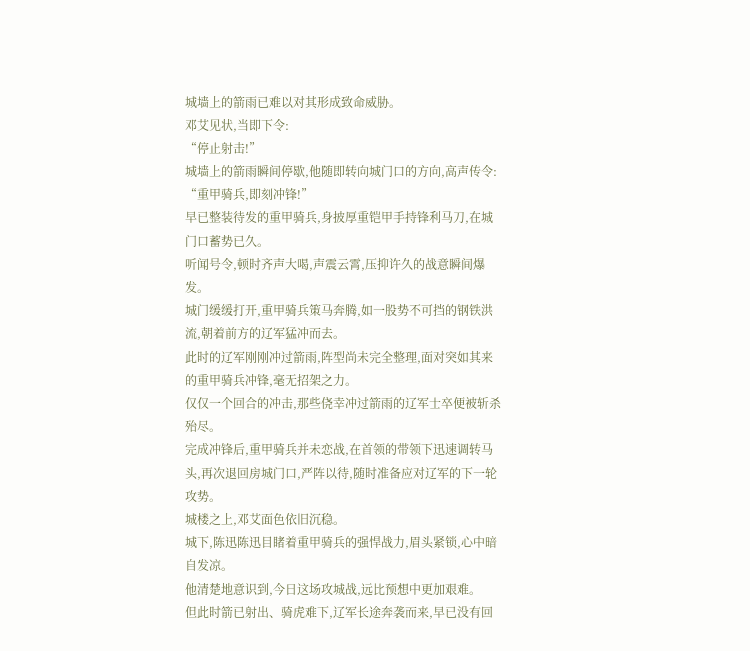城墙上的箭雨已难以对其形成致命威胁。
邓艾见状,当即下令:
“停止射击!”
城墙上的箭雨瞬间停歇,他随即转向城门口的方向,高声传令:
“重甲骑兵,即刻冲锋!”
早已整装待发的重甲骑兵,身披厚重铠甲手持锋利马刀,在城门口蓄势已久。
听闻号令,顿时齐声大喝,声震云霄,压抑许久的战意瞬间爆发。
城门缓缓打开,重甲骑兵策马奔腾,如一股势不可挡的钢铁洪流,朝着前方的辽军猛冲而去。
此时的辽军刚刚冲过箭雨,阵型尚未完全整理,面对突如其来的重甲骑兵冲锋,毫无招架之力。
仅仅一个回合的冲击,那些侥幸冲过箭雨的辽军士卒便被斩杀殆尽。
完成冲锋后,重甲骑兵并未恋战,在首领的带领下迅速调转马头,再次退回房城门口,严阵以待,随时准备应对辽军的下一轮攻势。
城楼之上,邓艾面色依旧沉稳。
城下,陈迅陈迅目睹着重甲骑兵的强悍战力,眉头紧锁,心中暗自发凉。
他清楚地意识到,今日这场攻城战,远比预想中更加艰难。
但此时箭已射出、骑虎难下,辽军长途奔袭而来,早已没有回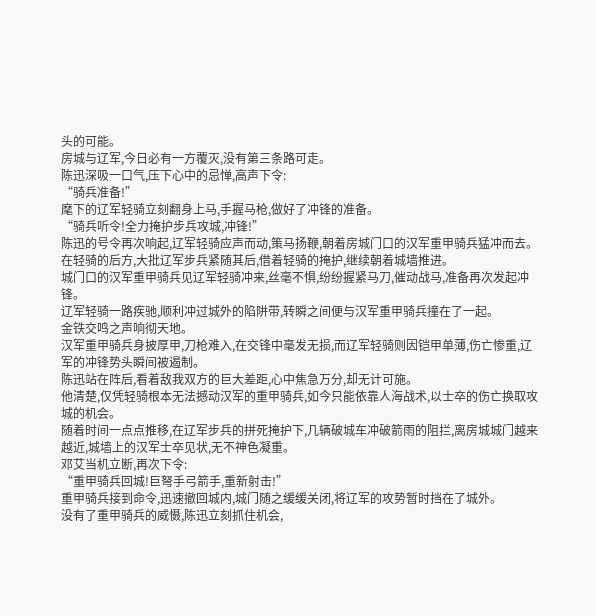头的可能。
房城与辽军,今日必有一方覆灭,没有第三条路可走。
陈迅深吸一口气,压下心中的忌惮,高声下令:
“骑兵准备!”
麾下的辽军轻骑立刻翻身上马,手握马枪,做好了冲锋的准备。
“骑兵听令!全力掩护步兵攻城,冲锋!”
陈迅的号令再次响起,辽军轻骑应声而动,策马扬鞭,朝着房城门口的汉军重甲骑兵猛冲而去。
在轻骑的后方,大批辽军步兵紧随其后,借着轻骑的掩护,继续朝着城墙推进。
城门口的汉军重甲骑兵见辽军轻骑冲来,丝毫不惧,纷纷握紧马刀,催动战马,准备再次发起冲锋。
辽军轻骑一路疾驰,顺利冲过城外的陷阱带,转瞬之间便与汉军重甲骑兵撞在了一起。
金铁交鸣之声响彻天地。
汉军重甲骑兵身披厚甲,刀枪难入,在交锋中毫发无损,而辽军轻骑则因铠甲单薄,伤亡惨重,辽军的冲锋势头瞬间被遏制。
陈迅站在阵后,看着敌我双方的巨大差距,心中焦急万分,却无计可施。
他清楚,仅凭轻骑根本无法撼动汉军的重甲骑兵,如今只能依靠人海战术,以士卒的伤亡换取攻城的机会。
随着时间一点点推移,在辽军步兵的拼死掩护下,几辆破城车冲破箭雨的阻拦,离房城城门越来越近,城墙上的汉军士卒见状,无不神色凝重。
邓艾当机立断,再次下令:
“重甲骑兵回城!巨弩手弓箭手,重新射击!”
重甲骑兵接到命令,迅速撤回城内,城门随之缓缓关闭,将辽军的攻势暂时挡在了城外。
没有了重甲骑兵的威慑,陈迅立刻抓住机会,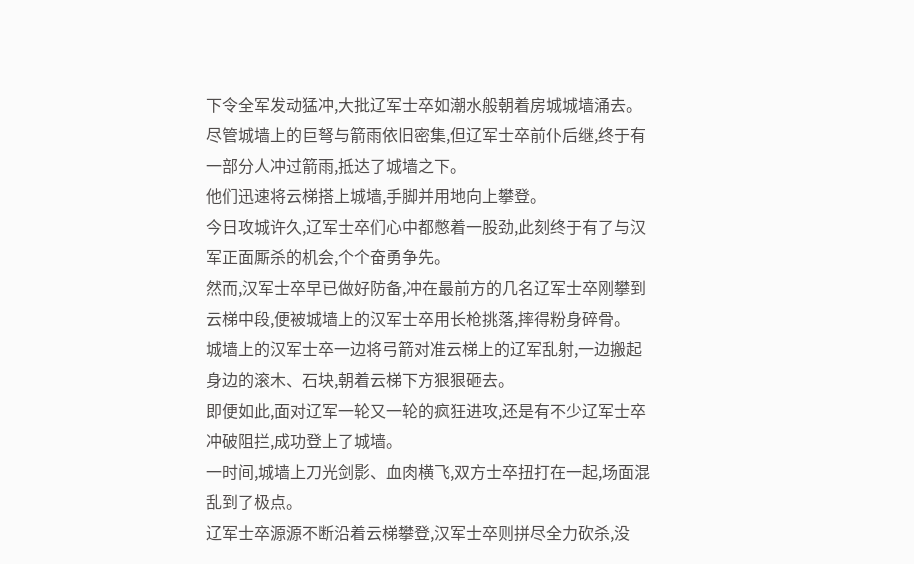下令全军发动猛冲,大批辽军士卒如潮水般朝着房城城墙涌去。
尽管城墙上的巨弩与箭雨依旧密集,但辽军士卒前仆后继,终于有一部分人冲过箭雨,抵达了城墙之下。
他们迅速将云梯搭上城墙,手脚并用地向上攀登。
今日攻城许久,辽军士卒们心中都憋着一股劲,此刻终于有了与汉军正面厮杀的机会,个个奋勇争先。
然而,汉军士卒早已做好防备,冲在最前方的几名辽军士卒刚攀到云梯中段,便被城墙上的汉军士卒用长枪挑落,摔得粉身碎骨。
城墙上的汉军士卒一边将弓箭对准云梯上的辽军乱射,一边搬起身边的滚木、石块,朝着云梯下方狠狠砸去。
即便如此,面对辽军一轮又一轮的疯狂进攻,还是有不少辽军士卒冲破阻拦,成功登上了城墙。
一时间,城墙上刀光剑影、血肉横飞,双方士卒扭打在一起,场面混乱到了极点。
辽军士卒源源不断沿着云梯攀登,汉军士卒则拼尽全力砍杀,没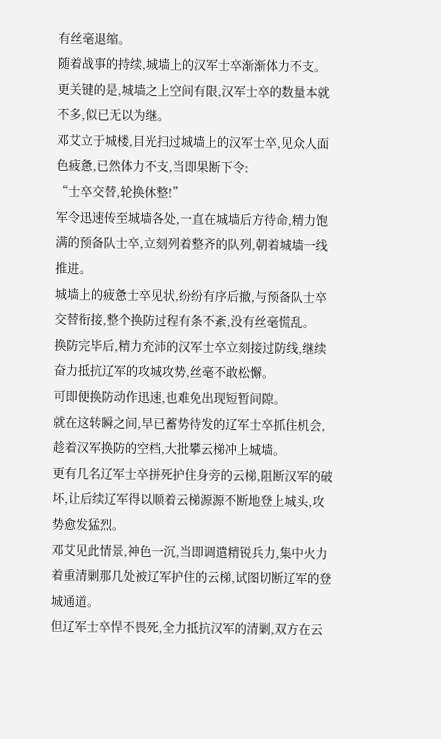有丝毫退缩。
随着战事的持续,城墙上的汉军士卒渐渐体力不支。
更关键的是,城墙之上空间有限,汉军士卒的数量本就不多,似已无以为继。
邓艾立于城楼,目光扫过城墙上的汉军士卒,见众人面色疲惫,已然体力不支,当即果断下令:
“士卒交替,轮换休整!”
军令迅速传至城墙各处,一直在城墙后方待命,精力饱满的预备队士卒,立刻列着整齐的队列,朝着城墙一线推进。
城墙上的疲惫士卒见状,纷纷有序后撤,与预备队士卒交替衔接,整个换防过程有条不紊,没有丝毫慌乱。
换防完毕后,精力充沛的汉军士卒立刻接过防线,继续奋力抵抗辽军的攻城攻势,丝毫不敢松懈。
可即便换防动作迅速,也难免出现短暂间隙。
就在这转瞬之间,早已蓄势待发的辽军士卒抓住机会,趁着汉军换防的空档,大批攀云梯冲上城墙。
更有几名辽军士卒拼死护住身旁的云梯,阻断汉军的破坏,让后续辽军得以顺着云梯源源不断地登上城头,攻势愈发猛烈。
邓艾见此情景,神色一沉,当即调遣精锐兵力,集中火力着重清剿那几处被辽军护住的云梯,试图切断辽军的登城通道。
但辽军士卒悍不畏死,全力抵抗汉军的清剿,双方在云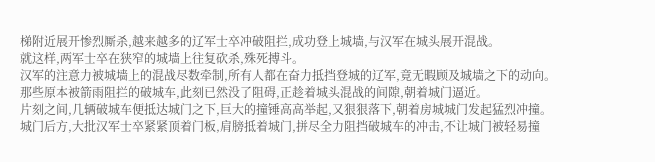梯附近展开惨烈厮杀,越来越多的辽军士卒冲破阻拦,成功登上城墙,与汉军在城头展开混战。
就这样,两军士卒在狭窄的城墙上往复砍杀,殊死搏斗。
汉军的注意力被城墙上的混战尽数牵制,所有人都在奋力抵挡登城的辽军,竟无暇顾及城墙之下的动向。
那些原本被箭雨阻拦的破城车,此刻已然没了阻碍,正趁着城头混战的间隙,朝着城门逼近。
片刻之间,几辆破城车便抵达城门之下,巨大的撞锤高高举起,又狠狠落下,朝着房城城门发起猛烈冲撞。
城门后方,大批汉军士卒紧紧顶着门板,肩膀抵着城门,拼尽全力阻挡破城车的冲击,不让城门被轻易撞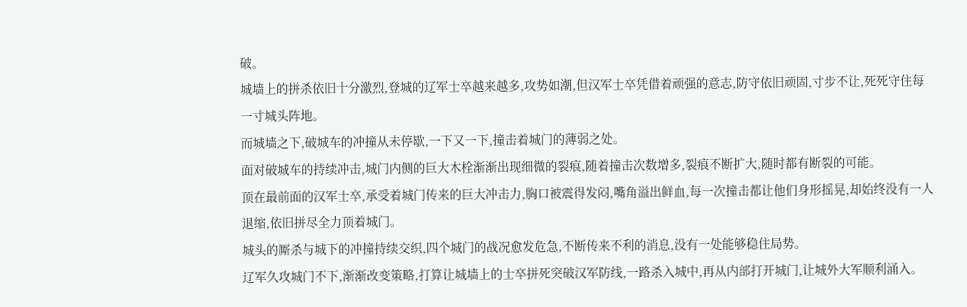破。
城墙上的拼杀依旧十分激烈,登城的辽军士卒越来越多,攻势如潮,但汉军士卒凭借着顽强的意志,防守依旧顽固,寸步不让,死死守住每一寸城头阵地。
而城墙之下,破城车的冲撞从未停歇,一下又一下,撞击着城门的薄弱之处。
面对破城车的持续冲击,城门内侧的巨大木栓渐渐出现细微的裂痕,随着撞击次数增多,裂痕不断扩大,随时都有断裂的可能。
顶在最前面的汉军士卒,承受着城门传来的巨大冲击力,胸口被震得发闷,嘴角溢出鲜血,每一次撞击都让他们身形摇晃,却始终没有一人退缩,依旧拼尽全力顶着城门。
城头的厮杀与城下的冲撞持续交织,四个城门的战况愈发危急,不断传来不利的消息,没有一处能够稳住局势。
辽军久攻城门不下,渐渐改变策略,打算让城墙上的士卒拼死突破汉军防线,一路杀入城中,再从内部打开城门,让城外大军顺利涌入。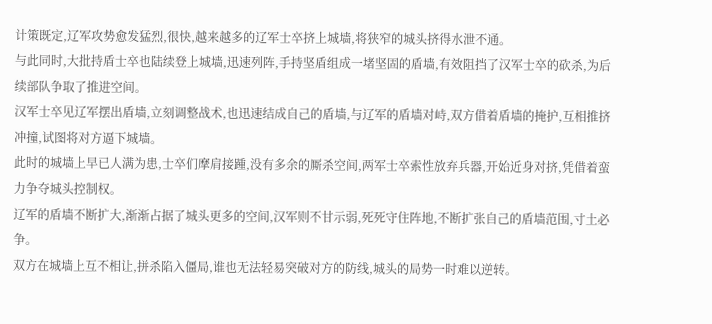计策既定,辽军攻势愈发猛烈,很快,越来越多的辽军士卒挤上城墙,将狭窄的城头挤得水泄不通。
与此同时,大批持盾士卒也陆续登上城墙,迅速列阵,手持坚盾组成一堵坚固的盾墙,有效阻挡了汉军士卒的砍杀,为后续部队争取了推进空间。
汉军士卒见辽军摆出盾墙,立刻调整战术,也迅速结成自己的盾墙,与辽军的盾墙对峙,双方借着盾墙的掩护,互相推挤冲撞,试图将对方逼下城墙。
此时的城墙上早已人满为患,士卒们摩肩接踵,没有多余的厮杀空间,两军士卒索性放弃兵器,开始近身对挤,凭借着蛮力争夺城头控制权。
辽军的盾墙不断扩大,渐渐占据了城头更多的空间,汉军则不甘示弱,死死守住阵地,不断扩张自己的盾墙范围,寸土必争。
双方在城墙上互不相让,拼杀陷入僵局,谁也无法轻易突破对方的防线,城头的局势一时难以逆转。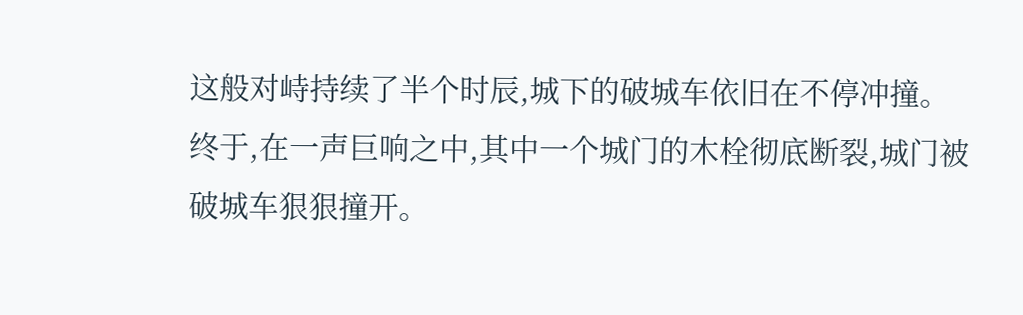这般对峙持续了半个时辰,城下的破城车依旧在不停冲撞。
终于,在一声巨响之中,其中一个城门的木栓彻底断裂,城门被破城车狠狠撞开。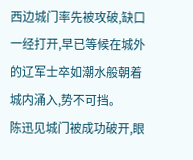西边城门率先被攻破,缺口一经打开,早已等候在城外的辽军士卒如潮水般朝着城内涌入,势不可挡。
陈迅见城门被成功破开,眼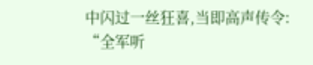中闪过一丝狂喜,当即高声传令:
“全军听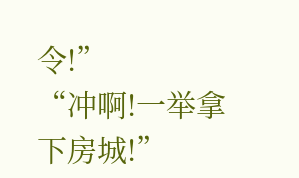令!”
“冲啊!一举拿下房城!”